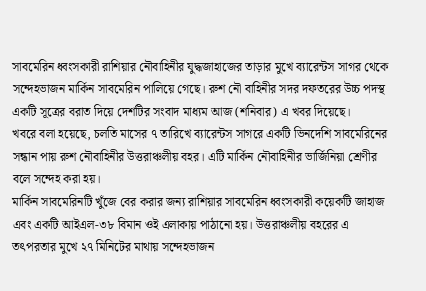সাবমেরিন ধ্বংসকারী রাশিয়ার নৌবাহিনীর যুদ্ধজাহাজের তাড়ার মুখে ব্যারেন্টস সাগর থেকে সন্দেহভাজন মার্কিন সাবমেরিন পালিয়ে গেছে। রুশ নৌ বাহিনীর সদর দফতরের উচ্চ পদস্থ একটি সূত্রের বরাত দিয়ে দেশটির সংবাদ মাধ্যম আজ (শনিবার) এ খবর দিয়েছে।
খবরে বলা হয়েছে, চলতি মাসের ৭ তারিখে ব্যারেন্টস সাগরে একটি ভিনদেশি সাবমেরিনের সন্ধান পায় রুশ নৌবাহিনীর উত্তরাঞ্চলীয় বহর। এটি মার্কিন নৌবাহিনীর ভার্জিনিয়া শ্রেণীর বলে সন্দেহ করা হয়।
মার্কিন সাবমেরিনটি খুঁজে বের করার জন্য রাশিয়ার সাবমেরিন ধ্বংসকারী কয়েকটি জাহাজ এবং একটি আইএল-৩৮ বিমান ওই এলাকায় পাঠানো হয়। উত্তরাঞ্চলীয় বহরের এ তৎপরতার মুখে ২৭ মিনিটের মাথায় সন্দেহভাজন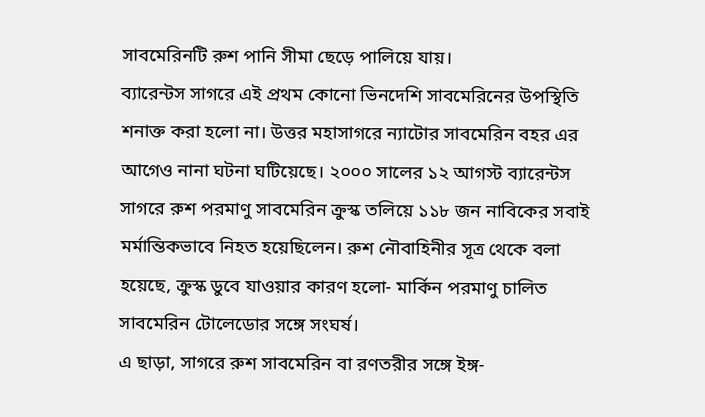সাবমেরিনটি রুশ পানি সীমা ছেড়ে পালিয়ে যায়।
ব্যারেন্টস সাগরে এই প্রথম কোনো ভিনদেশি সাবমেরিনের উপস্থিতি শনাক্ত করা হলো না। উত্তর মহাসাগরে ন্যাটোর সাবমেরিন বহর এর আগেও নানা ঘটনা ঘটিয়েছে। ২০০০ সালের ১২ আগস্ট ব্যারেন্টস সাগরে রুশ পরমাণু সাবমেরিন ক্রুস্ক তলিয়ে ১১৮ জন নাবিকের সবাই মর্মান্তিকভাবে নিহত হয়েছিলেন। রুশ নৌবাহিনীর সূত্র থেকে বলা হয়েছে, ক্রুস্ক ডুবে যাওয়ার কারণ হলো- মার্কিন পরমাণু চালিত সাবমেরিন টোলেডোর সঙ্গে সংঘর্ষ।
এ ছাড়া, সাগরে রুশ সাবমেরিন বা রণতরীর সঙ্গে ইঙ্গ-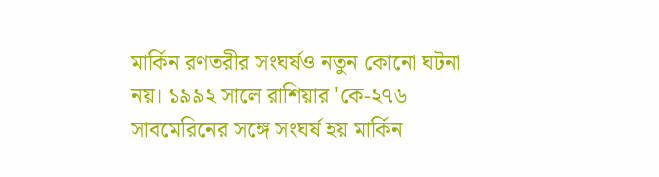মার্কিন রণতরীর সংঘর্ষও নতুন কোনো ঘটনা নয়। ১৯৯২ সালে রাশিয়ার 'কে-২৭৬ সাবমেরিনের সঙ্গে সংঘর্ষ হয় মার্কিন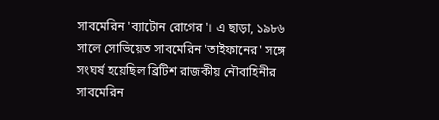সাবমেরিন 'ব্যাটোন রোগের'। এ ছাড়া, ১৯৮৬ সালে সোভিয়েত সাবমেরিন 'তাইফানের' সঙ্গে সংঘর্ষ হয়েছিল ব্রিটিশ রাজকীয় নৌবাহিনীর সাবমেরিন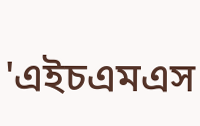'এইচএমএস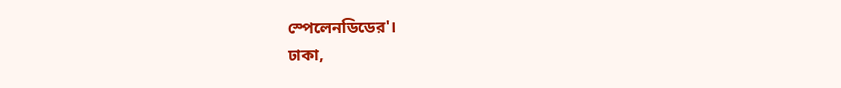স্পেলেনডিডের'।
ঢাকা,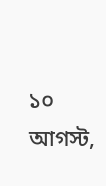১০ আগস্ট,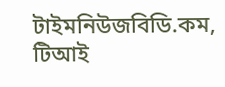টাইমনিউজবিডি.কম, টিআই